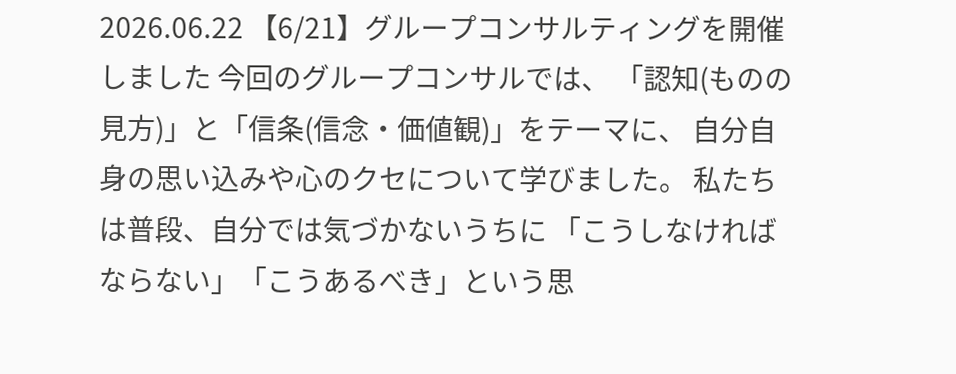2026.06.22 【6/21】グループコンサルティングを開催しました 今回のグループコンサルでは、 「認知(ものの見方)」と「信条(信念・価値観)」をテーマに、 自分自身の思い込みや心のクセについて学びました。 私たちは普段、自分では気づかないうちに 「こうしなければならない」「こうあるべき」という思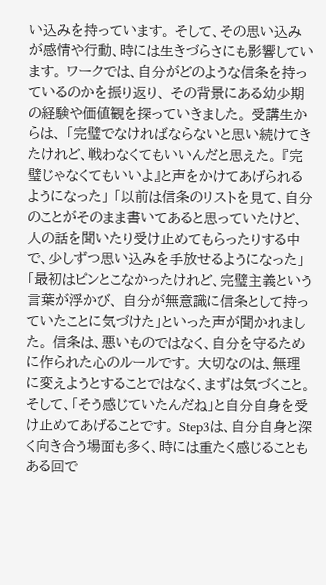い込みを持っています。 そして、その思い込みが感情や行動、時には生きづらさにも影響しています。 ワークでは、自分がどのような信条を持っているのかを振り返り、 その背景にある幼少期の経験や価値観を探っていきました。 受講生からは、 「完璧でなければならないと思い続けてきたけれど、戦わなくてもいいんだと思えた。 『完璧じゃなくてもいいよ』と声をかけてあげられるようになった」 「以前は信条のリストを見て、自分のことがそのまま書いてあると思っていたけど、 人の話を聞いたり受け止めてもらったりする中で、少しずつ思い込みを手放せるようになった」 「最初はピンとこなかったけれど、完璧主義という言葉が浮かび、 自分が無意識に信条として持っていたことに気づけた」といった声が聞かれました。 信条は、悪いものではなく、自分を守るために作られた心のルールです。 大切なのは、無理に変えようとすることではなく、まずは気づくこと。 そして、「そう感じていたんだね」と自分自身を受け止めてあげることです。 Step3は、自分自身と深く向き合う場面も多く、時には重たく感じることもある回で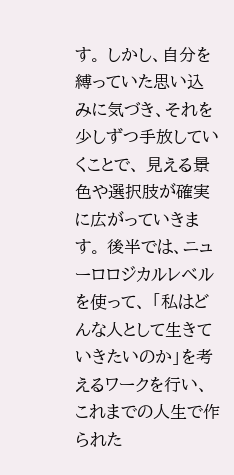す。 しかし、自分を縛っていた思い込みに気づき、それを少しずつ手放していくことで、 見える景色や選択肢が確実に広がっていきます。 後半では、ニューロロジカルレベルを使って、 「私はどんな人として生きていきたいのか」を考えるワークを行い、 これまでの人生で作られた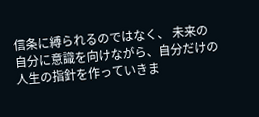信条に縛られるのではなく、 未来の自分に意識を向けながら、自分だけの人生の指針を作っていきま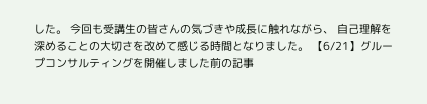した。 今回も受講生の皆さんの気づきや成長に触れながら、 自己理解を深めることの大切さを改めて感じる時間となりました。 【6/21】グループコンサルティングを開催しました前の記事